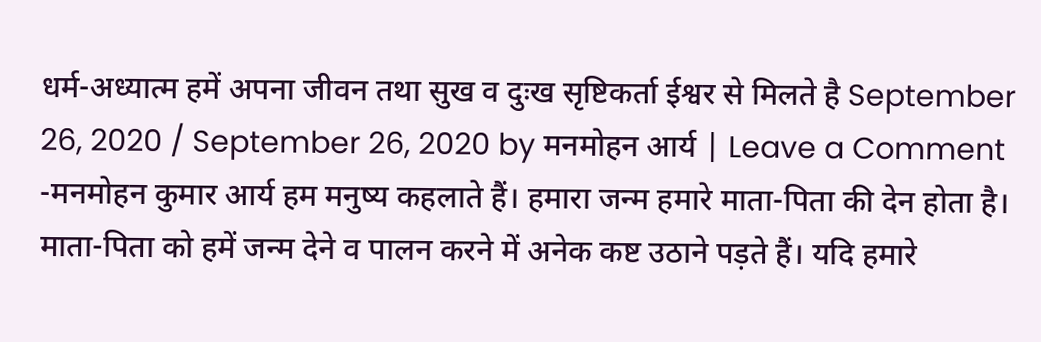धर्म-अध्यात्म हमें अपना जीवन तथा सुख व दुःख सृष्टिकर्ता ईश्वर से मिलते है September 26, 2020 / September 26, 2020 by मनमोहन आर्य | Leave a Comment -मनमोहन कुमार आर्य हम मनुष्य कहलाते हैं। हमारा जन्म हमारे माता-पिता की देन होता है। माता-पिता को हमें जन्म देने व पालन करने में अनेक कष्ट उठाने पड़ते हैं। यदि हमारे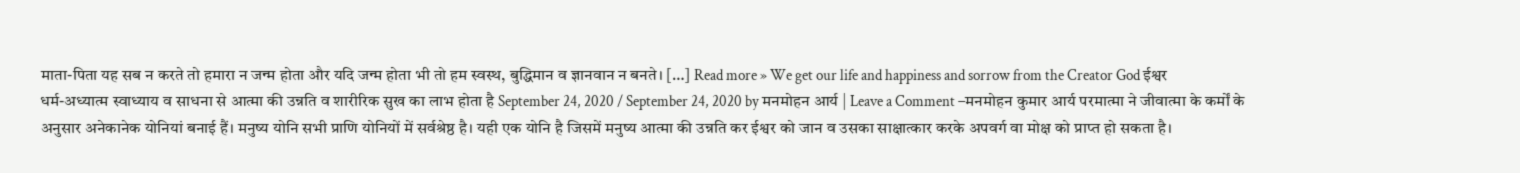माता-पिता यह सब न करते तो हमारा न जन्म होता और यदि जन्म होता भी तो हम स्वस्थ, बुद्धिमान व ज्ञानवान न बनते। […] Read more » We get our life and happiness and sorrow from the Creator God ईश्वर
धर्म-अध्यात्म स्वाध्याय व साधना से आत्मा की उन्नति व शारीरिक सुख का लाभ होता है September 24, 2020 / September 24, 2020 by मनमोहन आर्य | Leave a Comment –मनमोहन कुमार आर्य परमात्मा ने जीवात्मा के कर्मों के अनुसार अनेकानेक योनियां बनाई हैं। मनुष्य योनि सभी प्राणि योनियों में सर्वश्रेष्ठ है। यही एक योनि है जिसमें मनुष्य आत्मा की उन्नति कर ईश्वर को जान व उसका साक्षात्कार करके अपवर्ग वा मोक्ष को प्राप्त हो सकता है।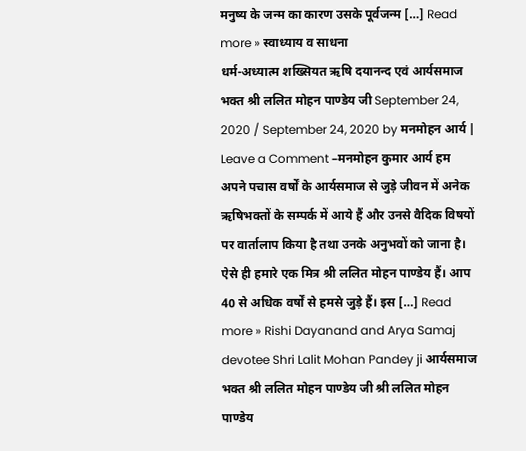मनुष्य के जन्म का कारण उसके पूर्वजन्म […] Read more » स्वाध्याय व साधना
धर्म-अध्यात्म शख्सियत ऋषि दयानन्द एवं आर्यसमाज भक्त श्री ललित मोहन पाण्डेय जी September 24, 2020 / September 24, 2020 by मनमोहन आर्य | Leave a Comment –मनमोहन कुमार आर्य हम अपने पचास वर्षों के आर्यसमाज से जुड़े जीवन में अनेक ऋषिभक्तों के सम्पर्क में आये हैं और उनसे वैदिक विषयों पर वार्तालाप किया है तथा उनके अनुभवों को जाना है। ऐसे ही हमारे एक मित्र श्री ललित मोहन पाण्डेय हैं। आप 40 से अधिक वर्षों से हमसे जुड़े हैं। इस […] Read more » Rishi Dayanand and Arya Samaj devotee Shri Lalit Mohan Pandey ji आर्यसमाज भक्त श्री ललित मोहन पाण्डेय जी श्री ललित मोहन पाण्डेय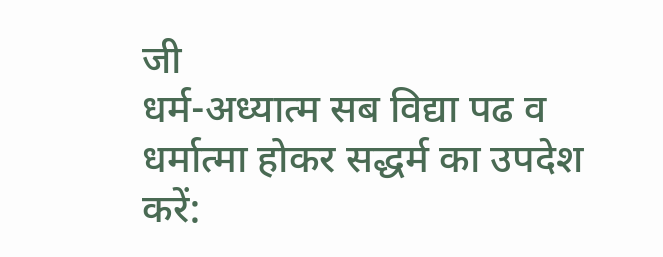जी
धर्म-अध्यात्म सब विद्या पढ व धर्मात्मा होकर सद्धर्म का उपदेश करें: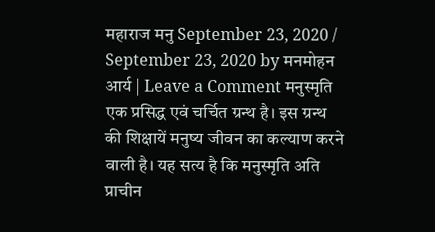महाराज मनु September 23, 2020 / September 23, 2020 by मनमोहन आर्य | Leave a Comment मनुस्मृति एक प्रसिद्ध एवं चर्चित ग्रन्थ है। इस ग्रन्थ की शिक्षायें मनुष्य जीवन का कल्याण करने वाली है। यह सत्य है कि मनुस्मृति अति प्राचीन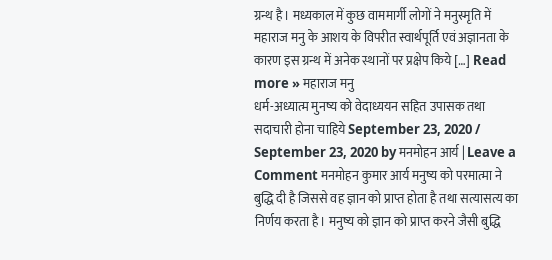ग्रन्थ है। मध्यकाल में कुछ वाममार्गी लोगों ने मनुस्मृति में महाराज मनु के आशय के विपरीत स्वार्थपूर्ति एवं अज्ञानता के कारण इस ग्रन्थ में अनेक स्थानों पर प्रक्षेप किये […] Read more » महाराज मनु
धर्म-अध्यात्म मुनष्य को वेदाध्ययन सहित उपासक तथा सदाचारी होना चाहिये September 23, 2020 / September 23, 2020 by मनमोहन आर्य | Leave a Comment मनमोहन कुमार आर्य मनुष्य को परमात्मा ने बुद्धि दी है जिससे वह ज्ञान को प्राप्त होता है तथा सत्यासत्य का निर्णय करता है। मनुष्य को ज्ञान को प्राप्त करने जैसी बुद्धि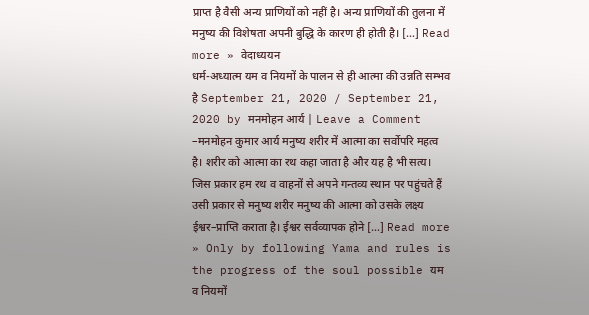प्राप्त है वैसी अन्य प्राणियों को नहीं है। अन्य प्राणियों की तुलना में मनुष्य की विशेषता अपनी बुद्धि के कारण ही होती है। […] Read more » वेदाध्ययन
धर्म-अध्यात्म यम व नियमों के पालन से ही आत्मा की उन्नति सम्भव है September 21, 2020 / September 21, 2020 by मनमोहन आर्य | Leave a Comment –मनमोहन कुमार आर्य मनुष्य शरीर में आत्मा का सर्वोपरि महत्व है। शरीर को आत्मा का रथ कहा जाता है और यह है भी सत्य। जिस प्रकार हम रथ व वाहनों से अपने गन्तव्य स्थान पर पहुंचते हैं उसी प्रकार से मनुष्य शरीर मनुष्य की आत्मा को उसके लक्ष्य ईश्वर–प्राप्ति कराता है। ईश्वर सर्वव्यापक होने […] Read more » Only by following Yama and rules is the progress of the soul possible यम व नियमों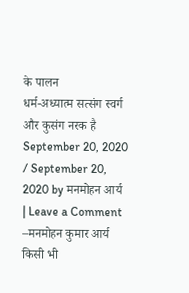के पालन
धर्म-अध्यात्म सत्संग स्वर्ग और कुसंग नरक है September 20, 2020 / September 20, 2020 by मनमोहन आर्य | Leave a Comment –मनमोहन कुमार आर्य किसी भी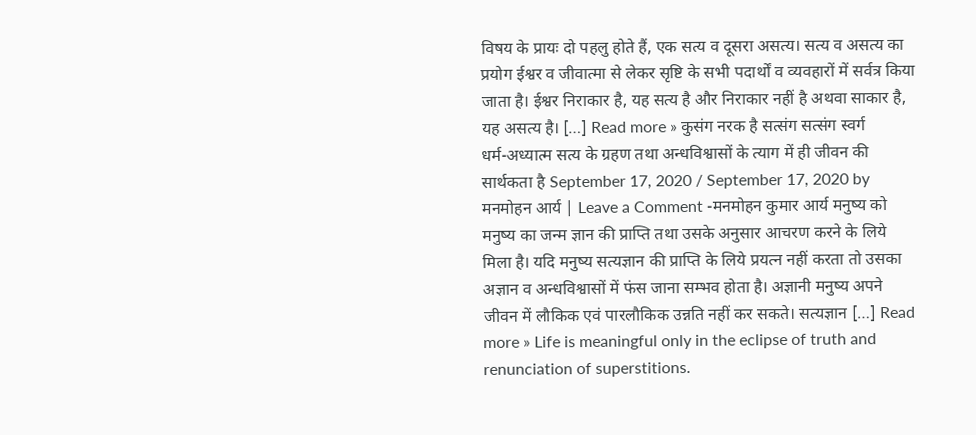विषय के प्रायः दो पहलु होते हैं, एक सत्य व दूसरा असत्य। सत्य व असत्य का प्रयोग ईश्वर व जीवात्मा से लेकर सृष्टि के सभी पदार्थों व व्यवहारों में सर्वत्र किया जाता है। ईश्वर निराकार है, यह सत्य है और निराकार नहीं है अथवा साकार है, यह असत्य है। […] Read more » कुसंग नरक है सत्संग सत्संग स्वर्ग
धर्म-अध्यात्म सत्य के ग्रहण तथा अन्धविश्वासों के त्याग में ही जीवन की सार्थकता है September 17, 2020 / September 17, 2020 by मनमोहन आर्य | Leave a Comment -मनमोहन कुमार आर्य मनुष्य को मनुष्य का जन्म ज्ञान की प्राप्ति तथा उसके अनुसार आचरण करने के लिये मिला है। यदि मनुष्य सत्यज्ञान की प्राप्ति के लिये प्रयत्न नहीं करता तो उसका अज्ञान व अन्धविश्वासों में फंस जाना सम्भव होता है। अज्ञानी मनुष्य अपने जीवन में लौकिक एवं पारलौकिक उन्नति नहीं कर सकते। सत्यज्ञान […] Read more » Life is meaningful only in the eclipse of truth and renunciation of superstitions.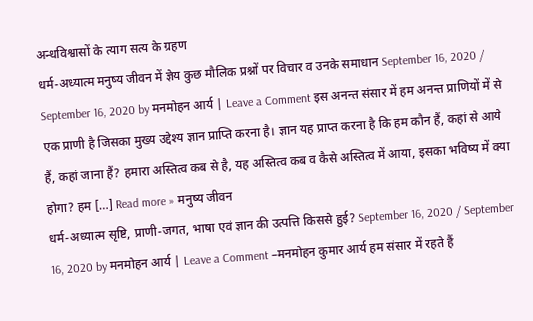अन्धविश्वासों के त्याग सत्य के ग्रहण
धर्म-अध्यात्म मनुष्य जीवन में ज्ञेय कुछ मौलिक प्रश्नों पर विचार व उनके समाधान September 16, 2020 / September 16, 2020 by मनमोहन आर्य | Leave a Comment इस अनन्त संसार में हम अनन्त प्राणियों में से एक प्राणी है जिसका मुख्य उद्देश्य ज्ञान प्राप्ति करना है। ज्ञान यह प्राप्त करना है कि हम कौन हैं, कहां से आये हैं, कहां जाना हैं? हमारा अस्तित्व कब से है, यह अस्तित्व कब व कैसे अस्तित्व में आया, इसका भविष्य में क्या होगा? हम […] Read more » मनुष्य जीवन
धर्म-अध्यात्म सृष्टि, प्राणी-जगत, भाषा एवं ज्ञान की उत्पत्ति किससे हुई? September 16, 2020 / September 16, 2020 by मनमोहन आर्य | Leave a Comment –मनमोहन कुमार आर्य हम संसार में रहते हैं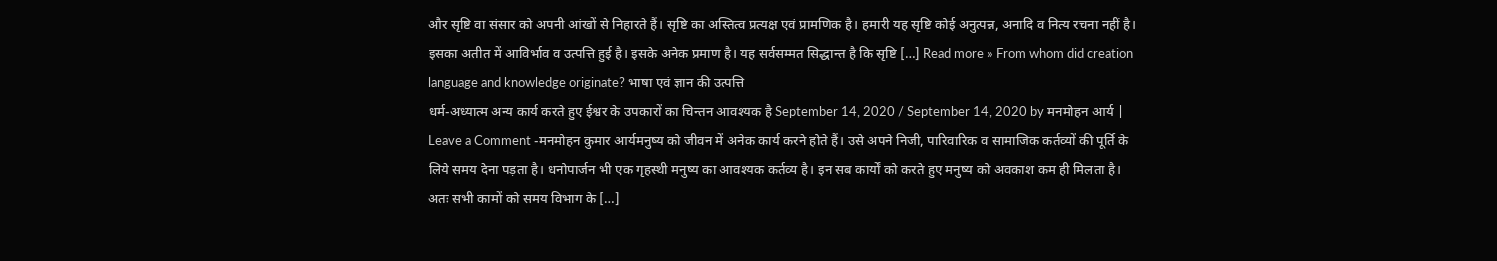और सृष्टि वा संसार को अपनी आंखों से निहारते हैं। सृष्टि का अस्तित्व प्रत्यक्ष एवं प्रामणिक है। हमारी यह सृष्टि कोई अनुत्पन्न, अनादि व नित्य रचना नहीं है। इसका अतीत में आविर्भाव व उत्पत्ति हुई है। इसके अनेक प्रमाण है। यह सर्वसम्मत सिद्धान्त है कि सृष्टि […] Read more » From whom did creation language and knowledge originate? भाषा एवं ज्ञान की उत्पत्ति
धर्म-अध्यात्म अन्य कार्य करते हुए ईश्वर के उपकारों का चिन्तन आवश्यक है September 14, 2020 / September 14, 2020 by मनमोहन आर्य | Leave a Comment -मनमोहन कुमार आर्यमनुष्य को जीवन में अनेक कार्य करने होते हैं। उसे अपने निजी, पारिवारिक व सामाजिक कर्तव्यों की पूर्ति के लिये समय देना पड़ता है। धनोपार्जन भी एक गृहस्थी मनुष्य का आवश्यक कर्तव्य है। इन सब कार्यों को करते हुए मनुष्य को अवकाश कम ही मिलता है। अतः सभी कामों को समय विभाग के […]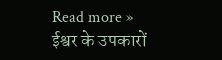Read more » ईश्वर के उपकारों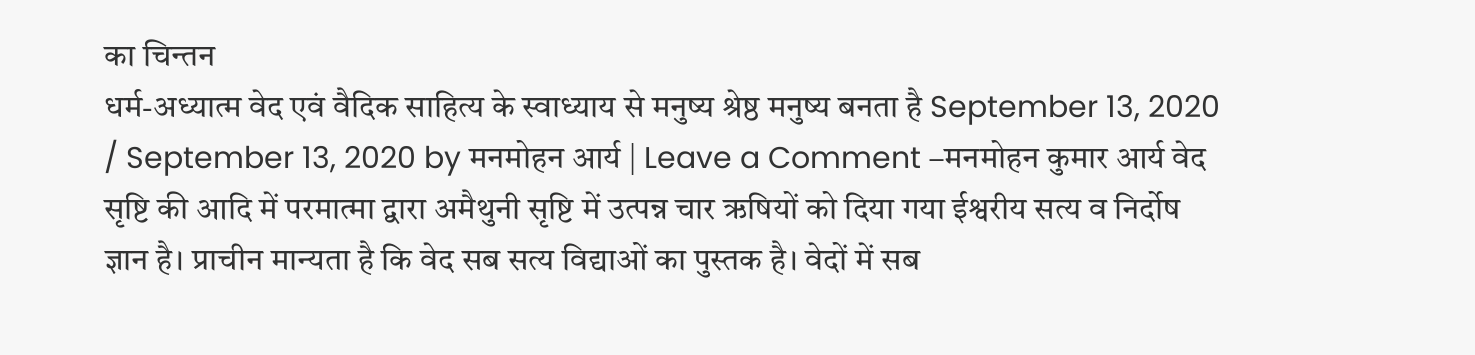का चिन्तन
धर्म-अध्यात्म वेद एवं वैदिक साहित्य के स्वाध्याय से मनुष्य श्रेष्ठ मनुष्य बनता है September 13, 2020 / September 13, 2020 by मनमोहन आर्य | Leave a Comment –मनमोहन कुमार आर्य वेद सृष्टि की आदि में परमात्मा द्वारा अमैथुनी सृष्टि में उत्पन्न चार ऋषियों को दिया गया ईश्वरीय सत्य व निर्दोष ज्ञान है। प्राचीन मान्यता है कि वेद सब सत्य विद्याओं का पुस्तक है। वेदों में सब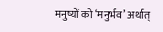मनुष्यों को ‘मनुर्भव’ अर्थात्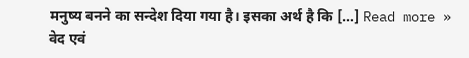मनुष्य बनने का सन्देश दिया गया है। इसका अर्थ है कि […] Read more » वेद एवं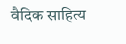वैदिक साहित्य